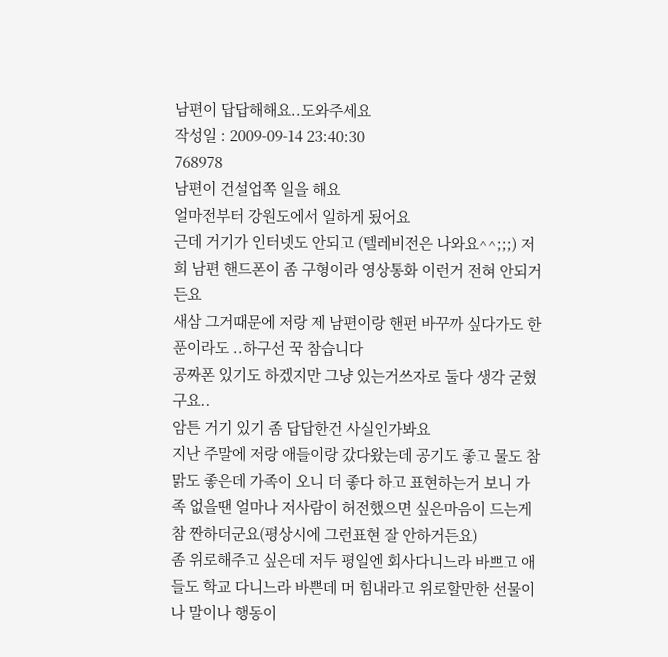남편이 답답해해요..도와주세요
작성일 : 2009-09-14 23:40:30
768978
남편이 건설업쪽 일을 해요
얼마전부터 강원도에서 일하게 됬어요
근데 거기가 인터넷도 안되고 (텔레비전은 나와요^^;;;) 저희 남편 핸드폰이 좀 구형이라 영상통화 이런거 전혀 안되거든요
새삼 그거때문에 저랑 제 남편이랑 핸펀 바꾸까 싶다가도 한푼이라도 ..하구선 꾹 참습니다
공짜폰 있기도 하겠지만 그냥 있는거쓰자로 둘다 생각 굳혔구요..
암튼 거기 있기 좀 답답한건 사실인가봐요
지난 주말에 저랑 애들이랑 갔다왔는데 공기도 좋고 물도 참 맑도 좋은데 가족이 오니 더 좋다 하고 표현하는거 보니 가족 없을땐 얼마나 저사람이 허전했으면 싶은마음이 드는게 참 짠하더군요(평상시에 그런표현 잘 안하거든요)
좀 위로해주고 싶은데 저두 평일엔 회사다니느라 바쁘고 애들도 학교 다니느라 바쁜데 머 힘내라고 위로할만한 선물이나 말이나 행동이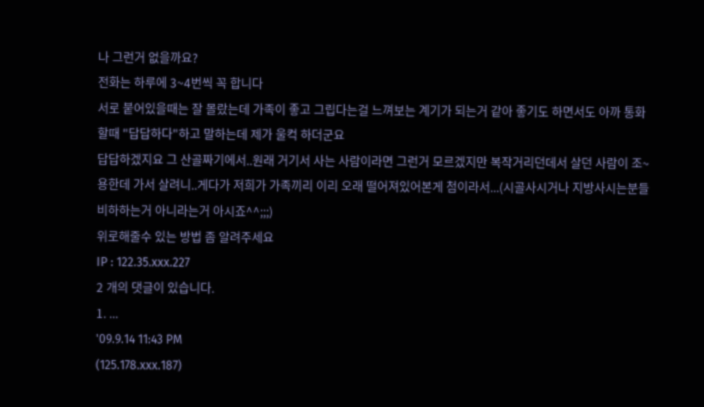나 그런거 없을까요?
전화는 하루에 3~4번씩 꼭 합니다
서로 붙어있을때는 잘 몰랐는데 가족이 좋고 그립다는걸 느껴보는 계기가 되는거 같아 좋기도 하면서도 아까 통화할때 "답답하다"하고 말하는데 제가 울컥 하더군요
답답하겠지요 그 산골짜기에서..원래 거기서 사는 사람이라면 그런거 모르겠지만 복작거리던데서 살던 사람이 조~용한데 가서 살려니..게다가 저희가 가족끼리 이리 오래 떨어져있어본게 첨이라서...(시골사시거나 지방사시는분들 비하하는거 아니라는거 아시죠^^;;;)
위로해줄수 있는 방법 좀 알려주세요
IP : 122.35.xxx.227
2 개의 댓글이 있습니다.
1. ...
'09.9.14 11:43 PM
(125.178.xxx.187)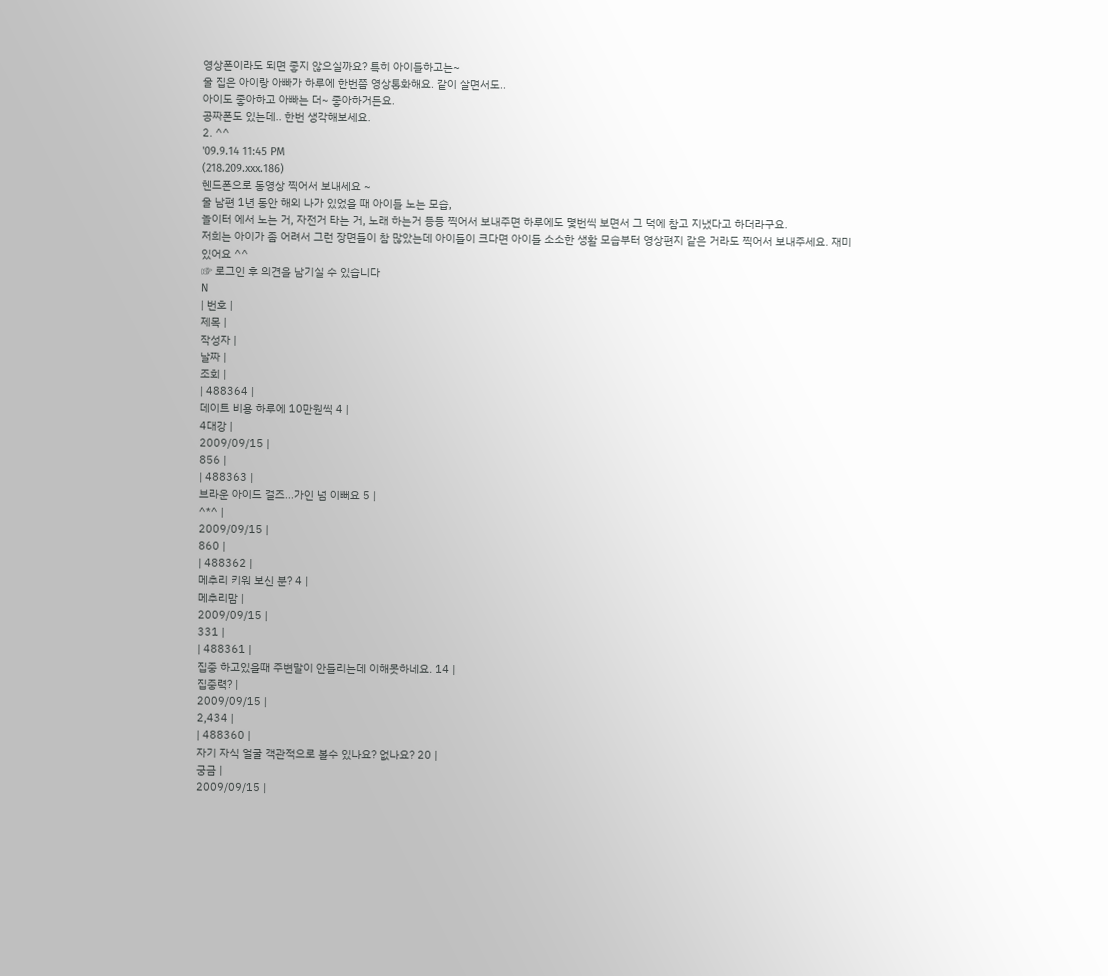영상폰이라도 되면 좋지 않으실까요? 특히 아이들하고는~
울 집은 아이랑 아빠가 하루에 한번쯤 영상통화해요. 같이 살면서도..
아이도 좋아하고 아빠는 더~ 좋아하거든요.
공짜폰도 있는데.. 한번 생각해보세요.
2. ^^
'09.9.14 11:45 PM
(218.209.xxx.186)
헨드폰으로 동영상 찍어서 보내세요 ~
울 남편 1년 동안 해외 나가 있었을 때 아이들 노는 모습,
놀이터 에서 노는 거, 자전거 타는 거, 노래 하는거 등등 찍어서 보내주면 하루에도 몇번씩 보면서 그 덕에 참고 지냈다고 하더라구요.
저희는 아이가 좀 어려서 그런 장면들이 참 많았는데 아이들이 크다면 아이들 소소한 생활 모습부터 영상편지 같은 거라도 찍어서 보내주세요. 재미있어요 ^^
☞ 로그인 후 의견을 남기실 수 있습니다
N
| 번호 |
제목 |
작성자 |
날짜 |
조회 |
| 488364 |
데이트 비용 하루에 10만원씩 4 |
4대강 |
2009/09/15 |
856 |
| 488363 |
브라운 아이드 걸즈...가인 넘 이뻐요 5 |
^*^ |
2009/09/15 |
860 |
| 488362 |
메추리 키워 보신 분? 4 |
메추리맘 |
2009/09/15 |
331 |
| 488361 |
집중 하고있을때 주변말이 안들리는데 이해못하네요. 14 |
집중력? |
2009/09/15 |
2,434 |
| 488360 |
자기 자식 얼굴 객관적으로 볼수 있나요? 없나요? 20 |
궁금 |
2009/09/15 |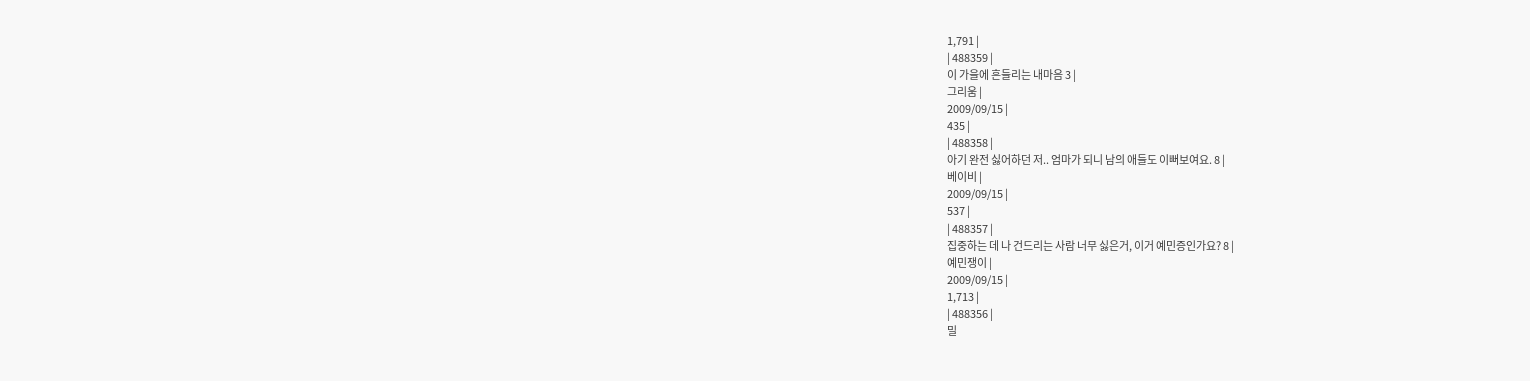1,791 |
| 488359 |
이 가을에 흔들리는 내마음 3 |
그리움 |
2009/09/15 |
435 |
| 488358 |
아기 완전 싫어하던 저.. 엄마가 되니 남의 애들도 이뻐보여요. 8 |
베이비 |
2009/09/15 |
537 |
| 488357 |
집중하는 데 나 건드리는 사람 너무 싫은거, 이거 예민증인가요? 8 |
예민쟁이 |
2009/09/15 |
1,713 |
| 488356 |
밀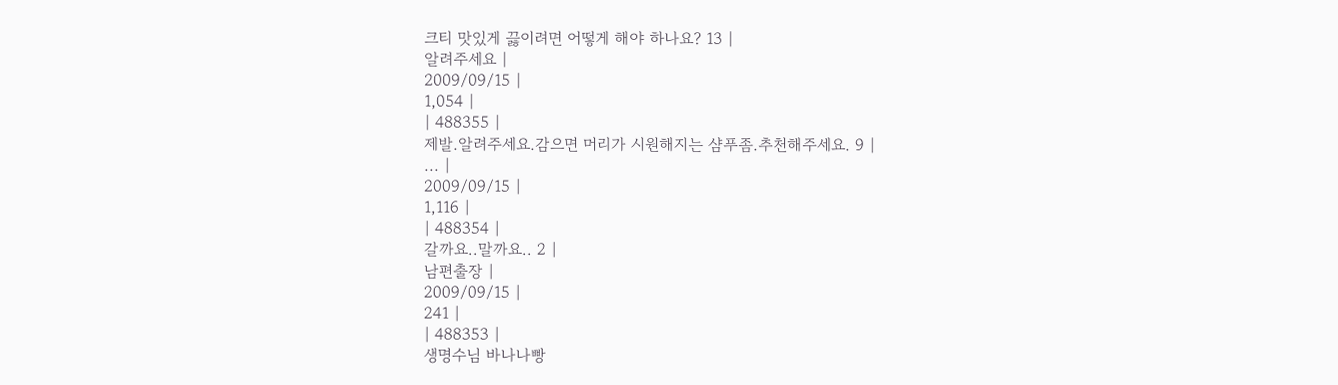크티 맛있게 끓이려면 어떻게 해야 하나요? 13 |
알려주세요 |
2009/09/15 |
1,054 |
| 488355 |
제발.알려주세요.감으면 머리가 시원해지는 샴푸좀.추천해주세요. 9 |
... |
2009/09/15 |
1,116 |
| 488354 |
갈까요..말까요.. 2 |
남편출장 |
2009/09/15 |
241 |
| 488353 |
생명수님 바나나빵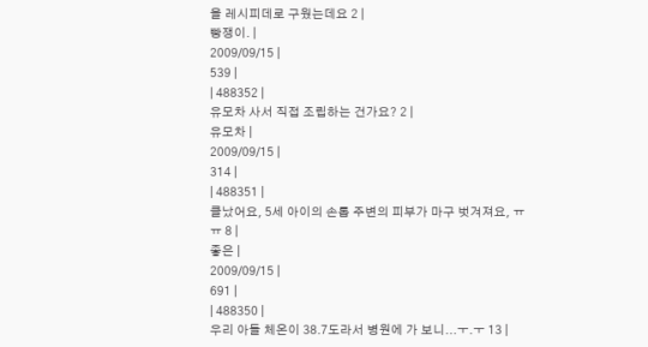을 레시피데로 구웠는데요 2 |
빵쟁이. |
2009/09/15 |
539 |
| 488352 |
유모차 사서 직접 조립하는 건가요? 2 |
유모차 |
2009/09/15 |
314 |
| 488351 |
클났어요, 5세 아이의 손톱 주변의 피부가 마구 벗겨져요, ㅠㅠ 8 |
좋은 |
2009/09/15 |
691 |
| 488350 |
우리 아들 체온이 38.7도라서 병원에 가 보니...ㅜ.ㅜ 13 |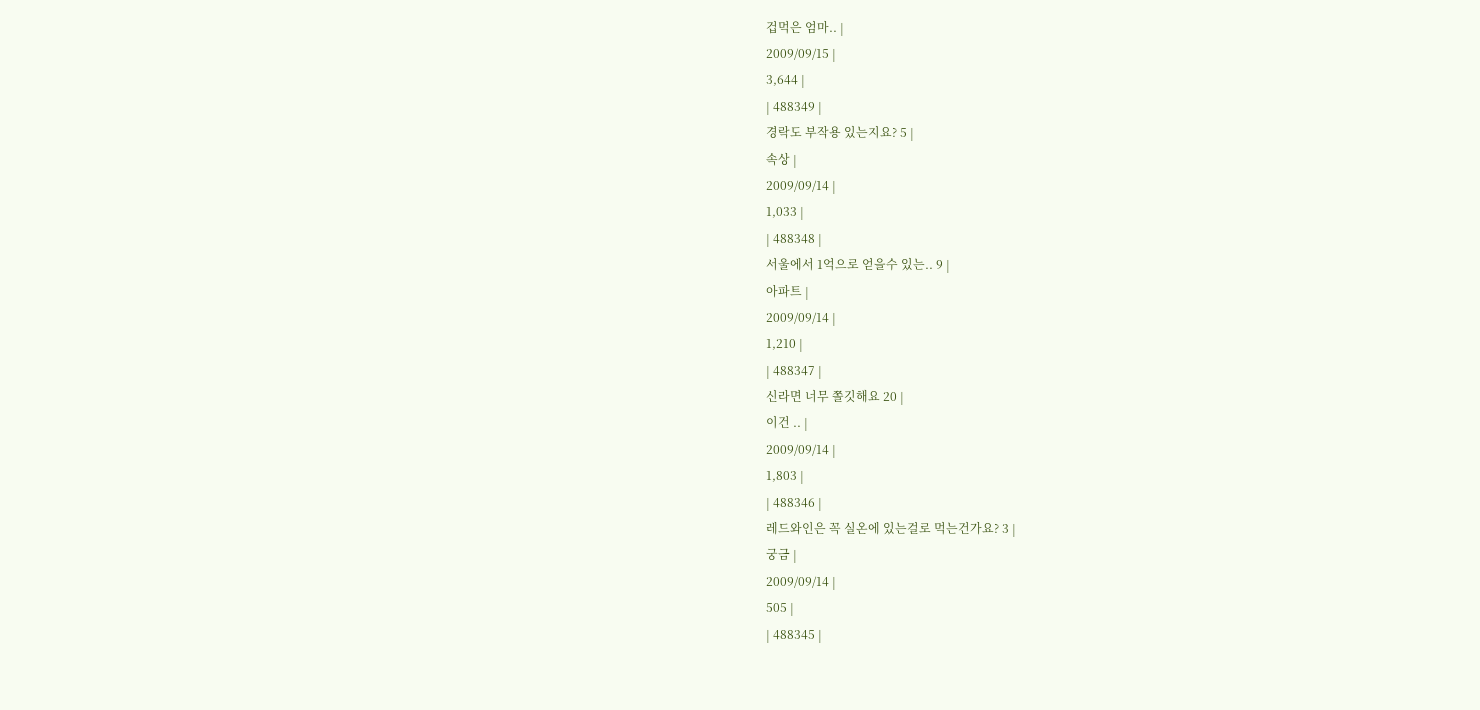겁먹은 엄마.. |
2009/09/15 |
3,644 |
| 488349 |
경락도 부작용 있는지요? 5 |
속상 |
2009/09/14 |
1,033 |
| 488348 |
서울에서 1억으로 얻을수 있는.. 9 |
아파트 |
2009/09/14 |
1,210 |
| 488347 |
신라면 너무 쫄깃해요 20 |
이건 .. |
2009/09/14 |
1,803 |
| 488346 |
레드와인은 꼭 실온에 있는걸로 먹는건가요? 3 |
궁금 |
2009/09/14 |
505 |
| 488345 |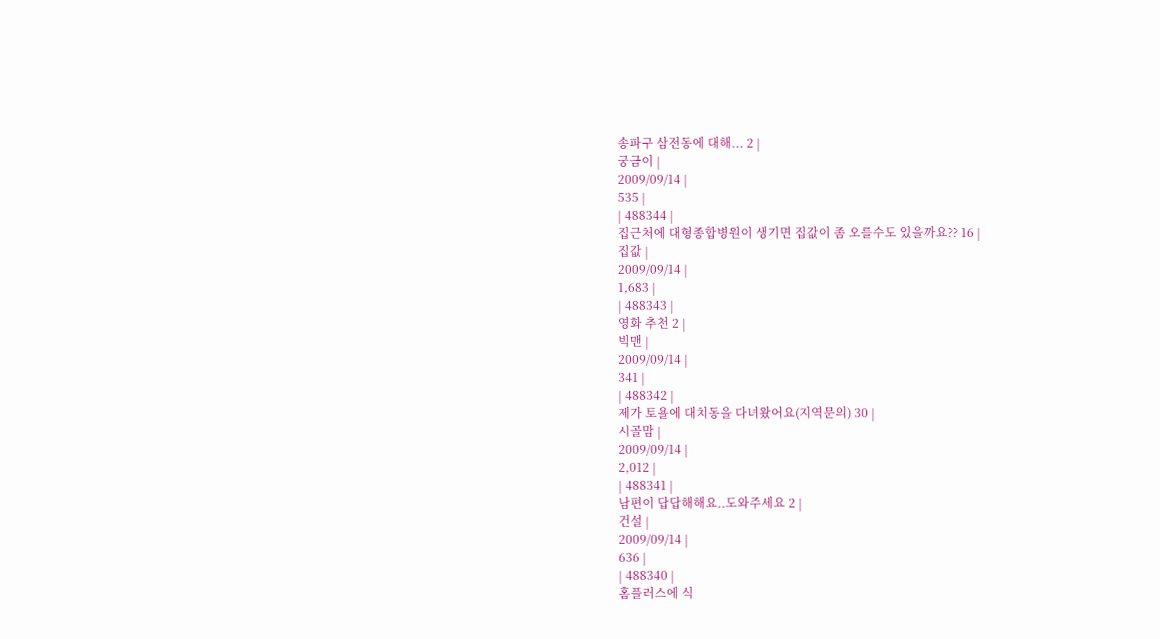송파구 삼전동에 대해... 2 |
궁금이 |
2009/09/14 |
535 |
| 488344 |
집근처에 대형종합병원이 생기면 집값이 좀 오를수도 있을까요?? 16 |
집값 |
2009/09/14 |
1,683 |
| 488343 |
영화 추천 2 |
빅맨 |
2009/09/14 |
341 |
| 488342 |
제가 토욜에 대치동을 다녀왔어요(지역문의) 30 |
시골맘 |
2009/09/14 |
2,012 |
| 488341 |
남편이 답답해해요..도와주세요 2 |
건설 |
2009/09/14 |
636 |
| 488340 |
홈플러스에 식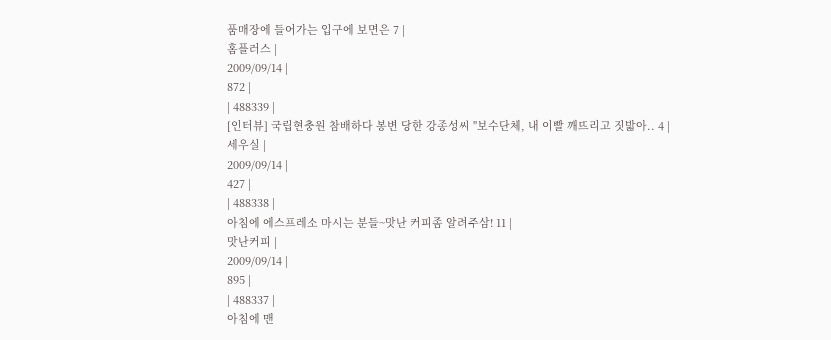품매장에 들어가는 입구에 보면은 7 |
홈플러스 |
2009/09/14 |
872 |
| 488339 |
[인터뷰] 국립현충원 참배하다 봉변 당한 강종성씨 "보수단체, 내 이빨 깨뜨리고 짓밟아.. 4 |
세우실 |
2009/09/14 |
427 |
| 488338 |
아침에 에스프레소 마시는 분들~맛난 커피좀 알려주삼! 11 |
맛난커피 |
2009/09/14 |
895 |
| 488337 |
아침에 맨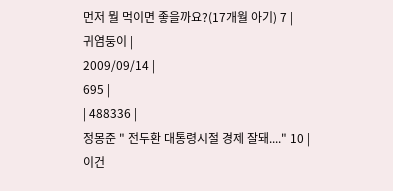먼저 뭘 먹이면 좋을까요?(17개월 아기) 7 |
귀염둥이 |
2009/09/14 |
695 |
| 488336 |
정몽준 " 전두환 대통령시절 경제 잘돼...." 10 |
이건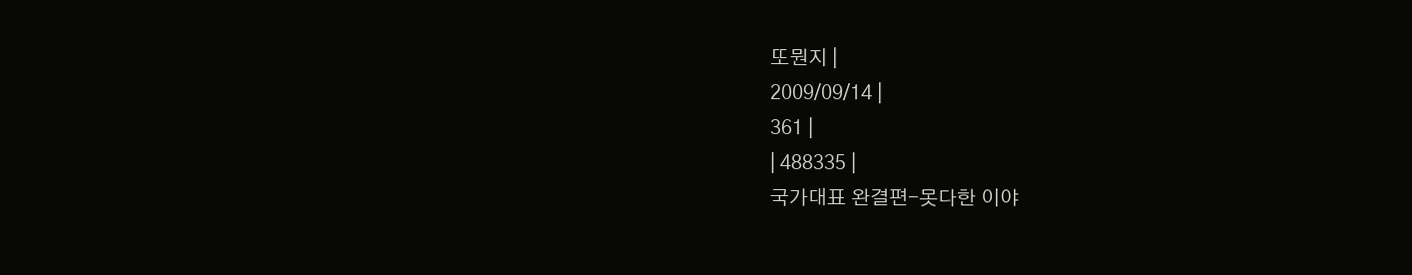또뭔지 |
2009/09/14 |
361 |
| 488335 |
국가대표 완결편-못다한 이야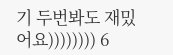기 두번봐도 재밌어요)))))))) 6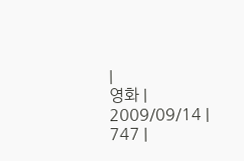|
영화 |
2009/09/14 |
747 |